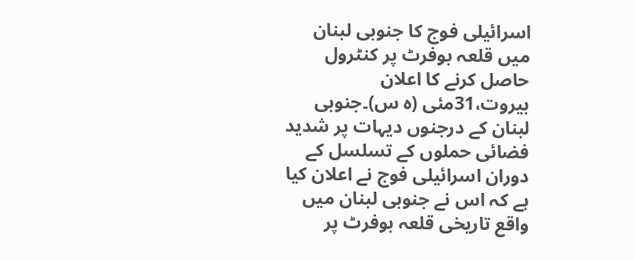اسرائیلی فوج کا جنوبی لبنان میں قلعہ بوفرٹ پر کنٹرول حاصل کرنے کا اعلان
بیروت،31مئی (ہ س)۔جنوبی لبنان کے درجنوں دیہات پر شدید فضائی حملوں کے تسلسل کے دوران اسرائیلی فوج نے اعلان کیا ہے کہ اس نے جنوبی لبنان میں واقع تاریخی قلعہ بوفرٹ پر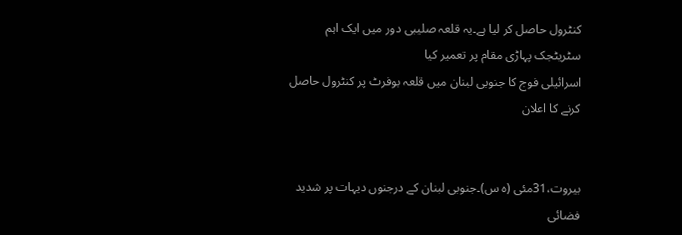کنٹرول حاصل کر لیا ہے۔یہ قلعہ صلیبی دور میں ایک اہم سٹریٹجک پہاڑی مقام پر تعمیر کیا
اسرائیلی فوج کا جنوبی لبنان میں قلعہ بوفرٹ پر کنٹرول حاصل کرنے کا اعلان


بیروت،31مئی (ہ س)۔جنوبی لبنان کے درجنوں دیہات پر شدید فضائی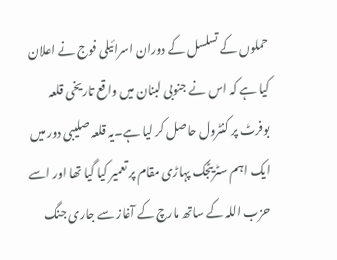حملوں کے تسلسل کے دوران اسرائیلی فوج نے اعلان کیا ہے کہ اس نے جنوبی لبنان میں واقع تاریخی قلعہ بوفرٹ پر کنٹرول حاصل کر لیا ہے۔یہ قلعہ صلیبی دور میں ایک اہم سٹریٹجک پہاڑی مقام پر تعمیر کیا گیا تھا اور اسے حزب اللہ کے ساتھ مارچ کے آغاز سے جاری جنگ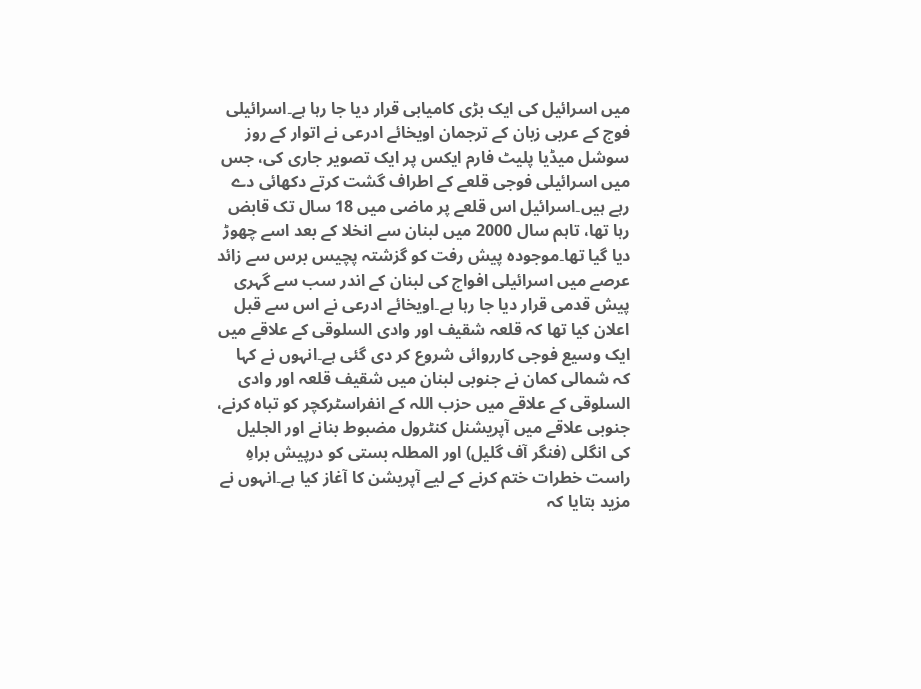میں اسرائیل کی ایک بڑی کامیابی قرار دیا جا رہا ہے۔اسرائیلی فوج کے عربی زبان کے ترجمان اویخائے ادرعی نے اتوار کے روز سوشل میڈیا پلیٹ فارم ایکس پر ایک تصویر جاری کی، جس میں اسرائیلی فوجی قلعے کے اطراف گشت کرتے دکھائی دے رہے ہیں۔اسرائیل اس قلعے پر ماضی میں 18 سال تک قابض رہا تھا، تاہم سال 2000 میں لبنان سے انخلا کے بعد اسے چھوڑ دیا گیا تھا۔موجودہ پیش رفت کو گزشتہ پچیس برس سے زائد عرصے میں اسرائیلی افواج کی لبنان کے اندر سب سے گہری پیش قدمی قرار دیا جا رہا ہے۔اویخائے ادرعی نے اس سے قبل اعلان کیا تھا کہ قلعہ شقیف اور وادی السلوقی کے علاقے میں ایک وسیع فوجی کارروائی شروع کر دی گئی ہے۔انہوں نے کہا کہ شمالی کمان نے جنوبی لبنان میں شقیف قلعہ اور وادی السلوقی کے علاقے میں حزب اللہ کے انفراسٹرکچر کو تباہ کرنے، جنوبی علاقے میں آپریشنل کنٹرول مضبوط بنانے اور الجلیل کی انگلی (فنگر آف گلیل) اور المطلہ بستی کو درپیش براہِ راست خطرات ختم کرنے کے لیے آپریشن کا آغاز کیا ہے۔انہوں نے مزید بتایا کہ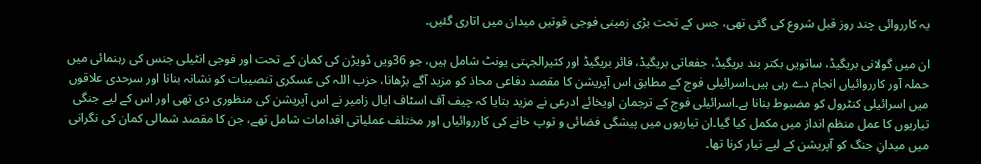یہ کارروائی چند روز قبل شروع کی گئی تھی، جس کے تحت بڑی زمینی فوجی قوتیں میدان میں اتاری گئیں۔

ان میں گولانی بریگیڈ، ساتویں بکتر بند بریگیڈ، جفعاتی بریگیڈ، فائر بریگیڈ اور کثیرالجہتی یونٹ شامل ہیں، جو 36ویں ڈویڑن کی کمان کے تحت اور فوجی انٹیلی جنس کی رہنمائی میں حملہ آور کارروائیاں انجام دے رہی ہیں۔اسرائیلی فوج کے مطابق اس آپریشن کا مقصد دفاعی محاذ کو مزید آگے بڑھانا، حزب اللہ کی عسکری تنصیبات کو نشانہ بنانا اور سرحدی علاقوں میں اسرائیلی کنٹرول کو مضبوط بنانا ہے۔اسرائیلی فوج کے ترجمان اویخائے ادرعی نے مزید بتایا کہ چیف آف اسٹاف ایال زامیر نے اس آپریشن کی منظوری دی تھی اور اس کے لیے جنگی تیاریوں کا عمل منظم انداز میں مکمل کیا گیا۔ان تیاریوں میں پیشگی فضائی و توپ خانے کی کارروائیاں اور مختلف عملیاتی اقدامات شامل تھے، جن کا مقصد شمالی کمان کی نگرانی میں میدانِ جنگ کو آپریشن کے لیے تیار کرنا تھا۔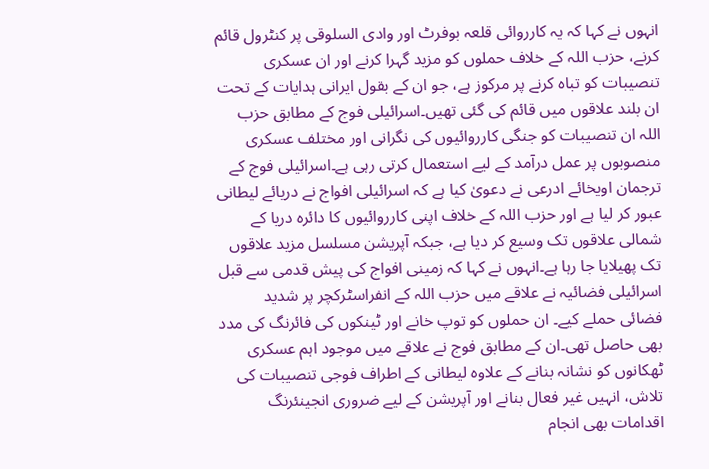انہوں نے کہا کہ یہ کارروائی قلعہ بوفرٹ اور وادی السلوقی پر کنٹرول قائم کرنے، حزب اللہ کے خلاف حملوں کو مزید گہرا کرنے اور ان عسکری تنصیبات کو تباہ کرنے پر مرکوز ہے، جو ان کے بقول ایرانی ہدایات کے تحت ان بلند علاقوں میں قائم کی گئی تھیں۔اسرائیلی فوج کے مطابق حزب اللہ ان تنصیبات کو جنگی کارروائیوں کی نگرانی اور مختلف عسکری منصوبوں پر عمل درآمد کے لیے استعمال کرتی رہی ہے۔اسرائیلی فوج کے ترجمان اویخائے ادرعی نے دعویٰ کیا ہے کہ اسرائیلی افواج نے دریائے لیطانی عبور کر لیا ہے اور حزب اللہ کے خلاف اپنی کارروائیوں کا دائرہ دریا کے شمالی علاقوں تک وسیع کر دیا ہے، جبکہ آپریشن مسلسل مزید علاقوں تک پھیلایا جا رہا ہے۔انہوں نے کہا کہ زمینی افواج کی پیش قدمی سے قبل اسرائیلی فضائیہ نے علاقے میں حزب اللہ کے انفراسٹرکچر پر شدید فضائی حملے کیے۔ ان حملوں کو توپ خانے اور ٹینکوں کی فائرنگ کی مدد بھی حاصل تھی۔ان کے مطابق فوج نے علاقے میں موجود اہم عسکری ٹھکانوں کو نشانہ بنانے کے علاوہ لیطانی کے اطراف فوجی تنصیبات کی تلاش، انہیں غیر فعال بنانے اور آپریشن کے لیے ضروری انجینئرنگ اقدامات بھی انجام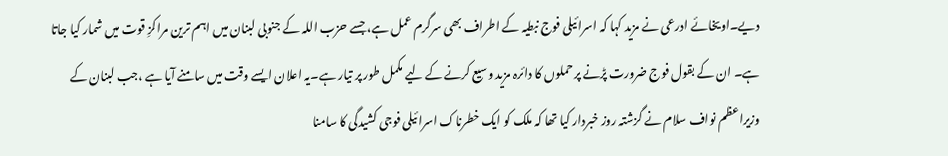دیے۔اویخائے ادرعی نے مزید کہا کہ اسرائیلی فوج نبطیہ کے اطراف بھی سرگرم عمل ہے، جسے حزب اللہ کے جنوبی لبنان میں اہم ترین مراکزِ قوت میں شمار کیا جاتا ہے۔ ان کے بقول فوج ضرورت پڑنے پر حملوں کا دائرہ مزید وسیع کرنے کے لیے مکمل طور پر تیار ہے۔یہ اعلان ایسے وقت میں سامنے آیا ہے ،جب لبنان کے وزیراعظم نواف سلام نے گزشتہ روز خبردار کیا تھا کہ ملک کو ایک خطرناک اسرائیلی فوجی کشیدگی کا سامنا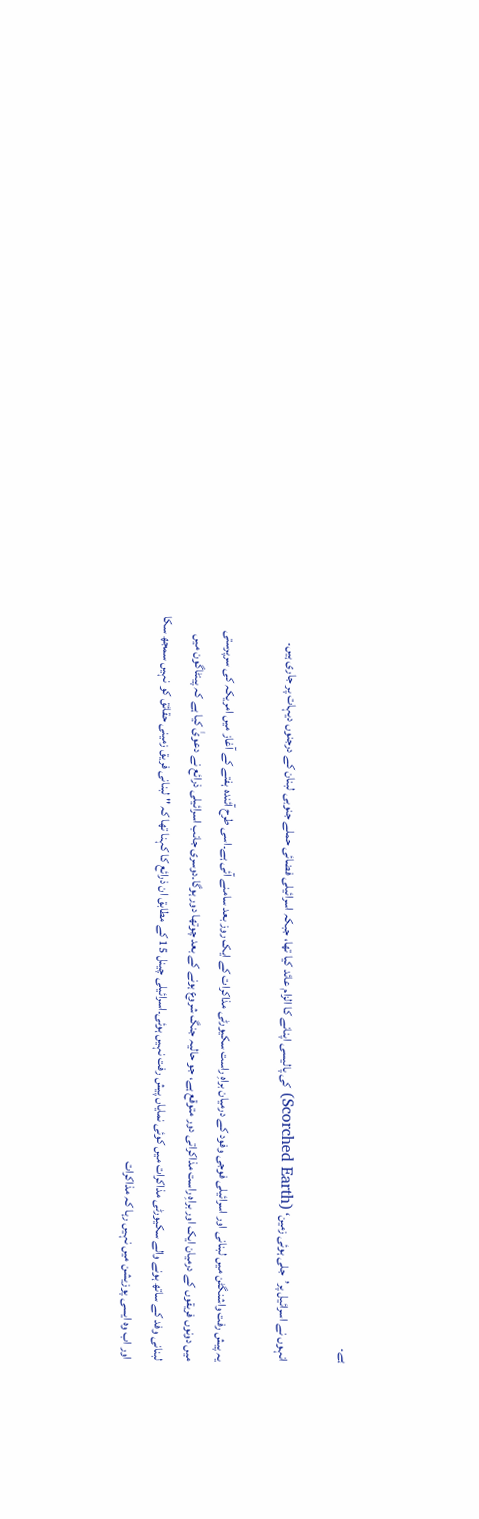ہے۔

انہوں نے اسرائیل پر’جلی ہوئی زمین‘ (Scorched Earth) کی پالیسی اپنانے کا الزام عائد کیا تھا، جبکہ اسرائیلی فضائی حملے جنوبی لبنان کے درجنوں دیہات پر جاری ہیں۔

یہ پیش رفت واشنگٹن میں لبنانی اور اسرائیلی فوجی وفود کے درمیان براہِ راست سکیورٹی مذاکرات کے ایک روز بعد سامنے آئی ہے۔اسی طرح آئندہ ہفتے کے آغاز میں امریکہ کی سرپرستی میں دونوں فریقوں کے درمیان ایک اور براہِ راست مذاکراتی دور متوقع ہے، جو حالیہ جنگ شروع ہونے کے بعد چوتھا دور ہوگا۔دوسری جانب اسرائیلی ذرائع نے دعویٰ کیا ہے کہ پینٹاگون میں لبنانی وفد کے ساتھ ہونے والے سکیورٹی مذاکرات میں کوئی نمایاں پیش رفت نہیں ہوئی۔اسرائیلی چینل 15 کے مطابق ان ذرائع کا کہنا تھا کہ '' لبنانی فریق زمینی حقائق کو نہیں سمجھ سکا اور اب وہ ایسی پوزیشن میں نہیں رہا کہ مذاکرات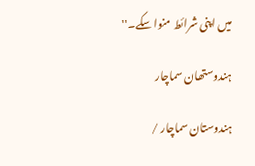میں اپنی شرائط منوا سکے۔''

ہندوستھان سماچار

ہندوستان سماچار /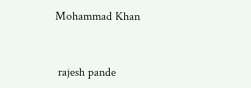Mohammad Khan


 rajesh pande